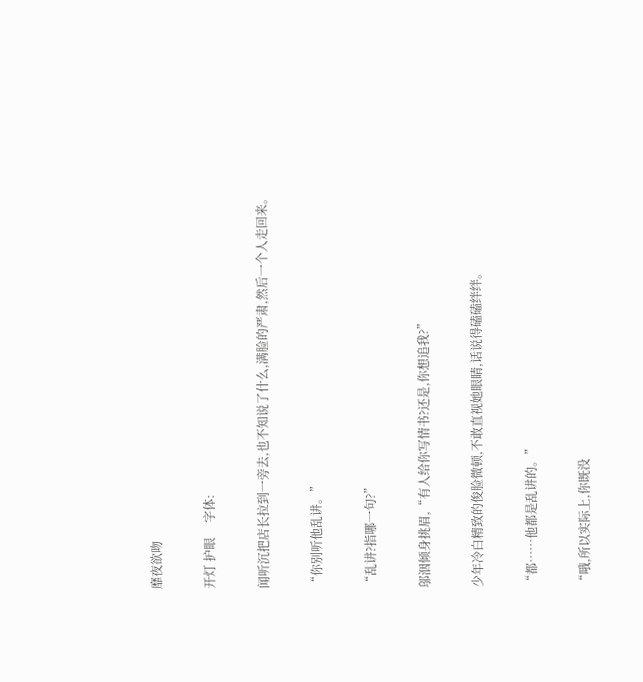靡夜欲吻

开灯 护眼     字体:

闻听沉把店长拉到一旁去,也不知说了什么,满脸的严肃,然后一个人走回来。

“你别听他乱讲。”

“乱讲?指哪一句?”

邬洇倾身挑眉,“有人给你写情书?还是,你想追我?”

少年冷白精致的俊脸微顿,不敢直视她眼睛,话说得磕磕绊绊。

“都……他都是乱讲的。”

“哦,所以实际上,你既没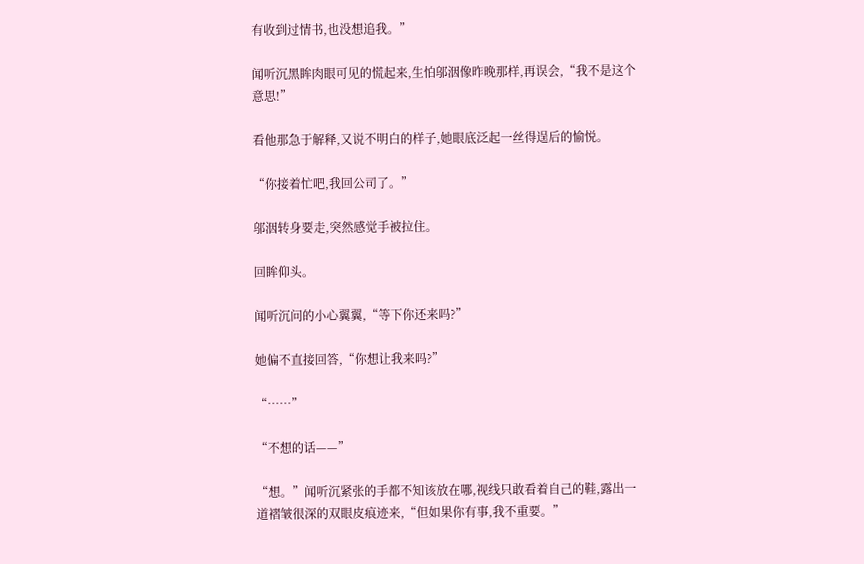有收到过情书,也没想追我。”

闻听沉黑眸肉眼可见的慌起来,生怕邬洇像昨晚那样,再误会,“我不是这个意思!”

看他那急于解释,又说不明白的样子,她眼底泛起一丝得逞后的愉悦。

“你接着忙吧,我回公司了。”

邬洇转身要走,突然感觉手被拉住。

回眸仰头。

闻听沉问的小心翼翼,“等下你还来吗?”

她偏不直接回答,“你想让我来吗?”

“……”

“不想的话——”

“想。”闻听沉紧张的手都不知该放在哪,视线只敢看着自己的鞋,露出一道褶皱很深的双眼皮痕迹来,“但如果你有事,我不重要。”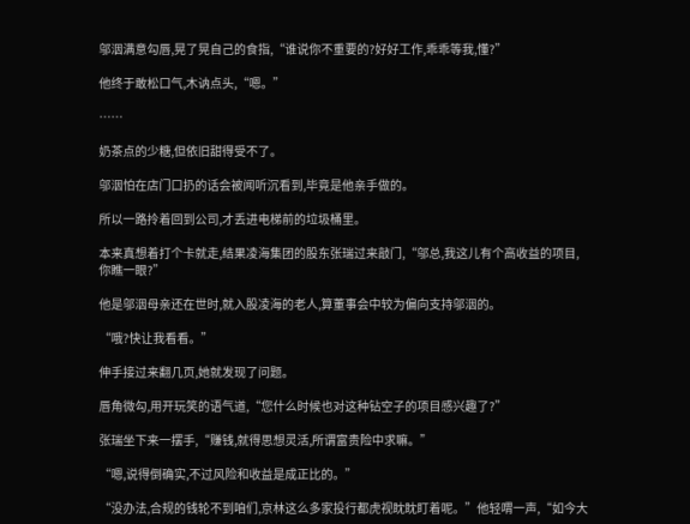邬洇满意勾唇,晃了晃自己的食指,“谁说你不重要的?好好工作,乖乖等我,懂?”

他终于敢松口气,木讷点头,“嗯。”

……

奶茶点的少糖,但依旧甜得受不了。

邬洇怕在店门口扔的话会被闻听沉看到,毕竟是他亲手做的。

所以一路拎着回到公司,才丢进电梯前的垃圾桶里。

本来真想着打个卡就走,结果凌海集团的股东张瑞过来敲门,“邬总,我这儿有个高收益的项目,你瞧一眼?”

他是邬洇母亲还在世时,就入股凌海的老人,算董事会中较为偏向支持邬洇的。

“哦?快让我看看。”

伸手接过来翻几页,她就发现了问题。

唇角微勾,用开玩笑的语气道,“您什么时候也对这种钻空子的项目感兴趣了?”

张瑞坐下来一摆手,“赚钱,就得思想灵活,所谓富贵险中求嘛。”

“嗯,说得倒确实,不过风险和收益是成正比的。”

“没办法,合规的钱轮不到咱们,京林这么多家投行都虎视眈眈盯着呢。”他轻喟一声,“如今大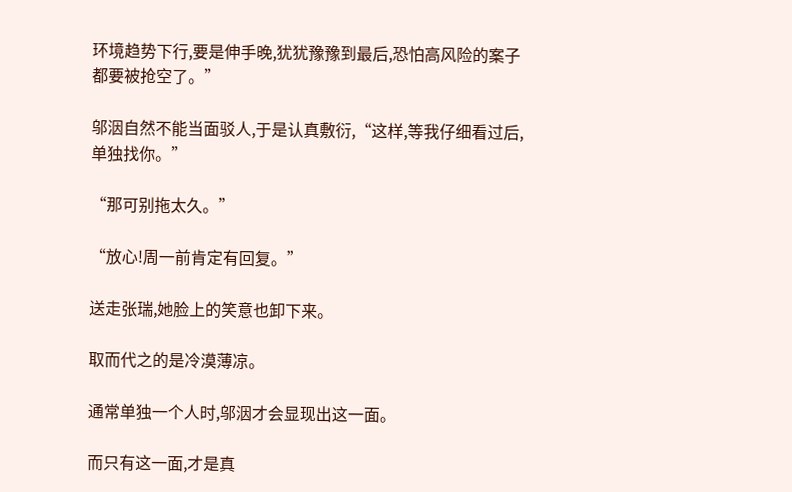环境趋势下行,要是伸手晚,犹犹豫豫到最后,恐怕高风险的案子都要被抢空了。”

邬洇自然不能当面驳人,于是认真敷衍,“这样,等我仔细看过后,单独找你。”

“那可别拖太久。”

“放心!周一前肯定有回复。”

送走张瑞,她脸上的笑意也卸下来。

取而代之的是冷漠薄凉。

通常单独一个人时,邬洇才会显现出这一面。

而只有这一面,才是真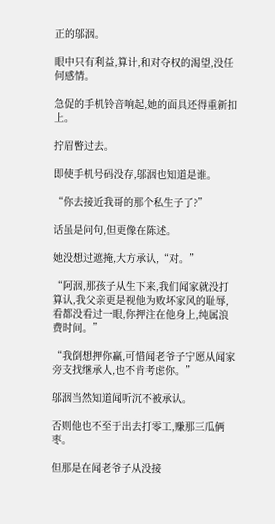正的邬洇。

眼中只有利益,算计,和对夺权的渴望,没任何感情。

急促的手机铃音响起,她的面具还得重新扣上。

拧眉瞥过去。

即使手机号码没存,邬洇也知道是谁。

“你去接近我哥的那个私生子了?”

话虽是问句,但更像在陈述。

她没想过遮掩,大方承认,“对。”

“阿洇,那孩子从生下来,我们闻家就没打算认,我父亲更是视他为败坏家风的耻辱,看都没看过一眼,你押注在他身上,纯属浪费时间。”

“我倒想押你赢,可惜闻老爷子宁愿从闻家旁支找继承人,也不肯考虑你。”

邬洇当然知道闻听沉不被承认。

否则他也不至于出去打零工,赚那三瓜俩枣。

但那是在闻老爷子从没接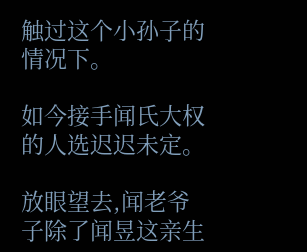触过这个小孙子的情况下。

如今接手闻氏大权的人选迟迟未定。

放眼望去,闻老爷子除了闻昱这亲生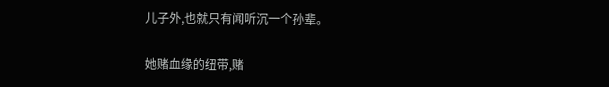儿子外,也就只有闻听沉一个孙辈。

她赌血缘的纽带,赌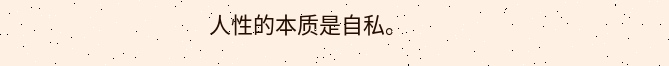人性的本质是自私。